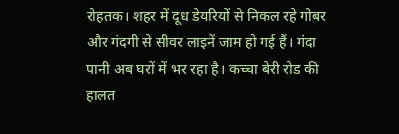रोहतक। शहर में दूध डेयरियों से निकल रहे गोबर और गंदगी से सीवर लाइनें जाम हो गई हैं। गंदा पानी अब घरों में भर रहा है। कच्चा बेरी रोड की हालत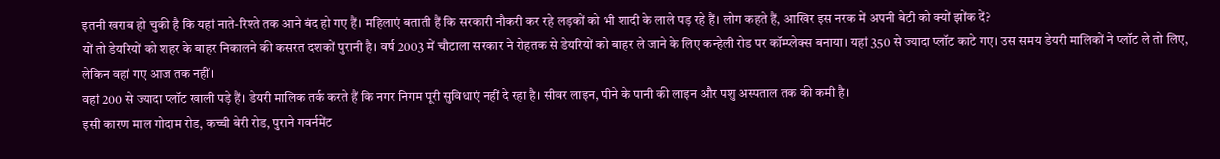इतनी खराब हो चुकी है कि यहां नाते-रिश्ते तक आने बंद हो गए हैं। महिलाएं बताती हैं कि सरकारी नौकरी कर रहे लड़कों को भी शादी के लाले पड़ रहे हैं। लोग कहते हैं, आखिर इस नरक में अपनी बेटी को क्यों झोंक दें?
यों तो डेयरियों को शहर के बाहर निकालने की कसरत दशकों पुरानी है। वर्ष 2003 में चौटाला सरकार ने रोहतक से डेयरियों को बाहर ले जाने के लिए कन्हेली रोड पर कॉम्प्लेक्स बनाया। यहां 350 से ज्यादा प्लॉट काटे गए। उस समय डेयरी मालिकों ने प्लॉट ले तो लिए, लेकिन वहां गए आज तक नहीं।
वहां 200 से ज्यादा प्लॉट खाली पड़े हैं। डेयरी मालिक तर्क करते हैं कि नगर निगम पूरी सुविधाएं नहीं दे रहा है। सीवर लाइन, पीने के पानी की लाइन और पशु अस्पताल तक की कमी है।
इसी कारण माल गोदाम रोड, कच्ची बेरी रोड, पुराने गवर्नमेंट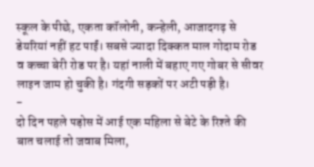स्कूल के पीछे, एकता कॉलोनी, कन्हेली, आजादगढ़ से डेयरियां नहीं हट पाईं। सबसे ज्यादा दिक्कत माल गोदाम रोड व कच्चा बेरी रोड पर है। यहां नाली में बहाए गए गोबर से सीवर लाइन जाम हो चुकी है। गंदगी सड़कों पर अटी पड़ी है।
-
दो दिन पहले पड़ोस में आई एक महिला से बेटे के रिश्ते की बात चलाई तो जवाब मिला,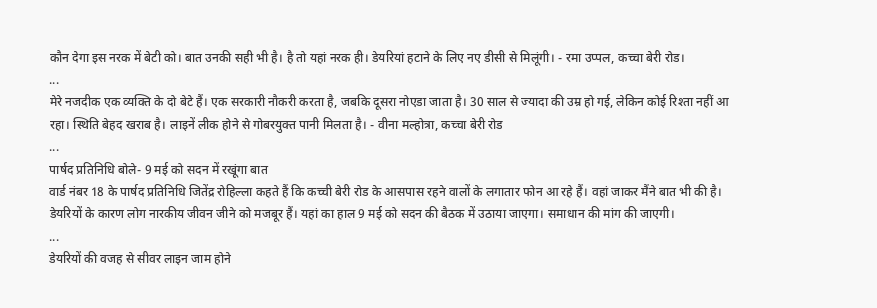कौन देगा इस नरक में बेटी को। बात उनकी सही भी है। है तो यहां नरक ही। डेयरियां हटाने के लिए नए डीसी से मिलूंगी। - रमा उप्पल, कच्चा बेरी रोड।
...
मेरे नजदीक एक व्यक्ति के दो बेटे हैं। एक सरकारी नौकरी करता है, जबकि दूसरा नोएडा जाता है। 30 साल से ज्यादा की उम्र हो गई, लेकिन कोई रिश्ता नहीं आ रहा। स्थिति बेहद खराब है। लाइनें लीक होने से गोबरयुक्त पानी मिलता है। - वीना मल्होत्रा, कच्चा बेरी रोड
...
पार्षद प्रतिनिधि बोले- 9 मई को सदन में रखूंगा बात
वार्ड नंबर 18 के पार्षद प्रतिनिधि जितेंद्र रोहिल्ला कहते हैं कि कच्ची बेरी रोड के आसपास रहने वालों के लगातार फोन आ रहे हैं। वहां जाकर मैंने बात भी की है। डेयरियों के कारण लोग नारकीय जीवन जीने को मजबूर हैं। यहां का हाल 9 मई को सदन की बैठक में उठाया जाएगा। समाधान की मांग की जाएगी।
...
डेयरियों की वजह से सीवर लाइन जाम होने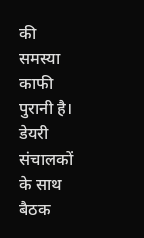की समस्या काफी पुरानी है। डेयरी संचालकों के साथ बैठक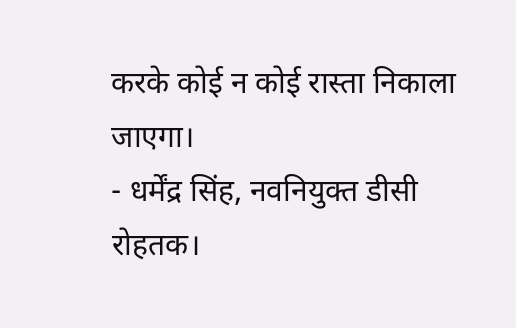करके कोई न कोई रास्ता निकाला जाएगा।
- धर्मेंद्र सिंह, नवनियुक्त डीसी रोहतक।